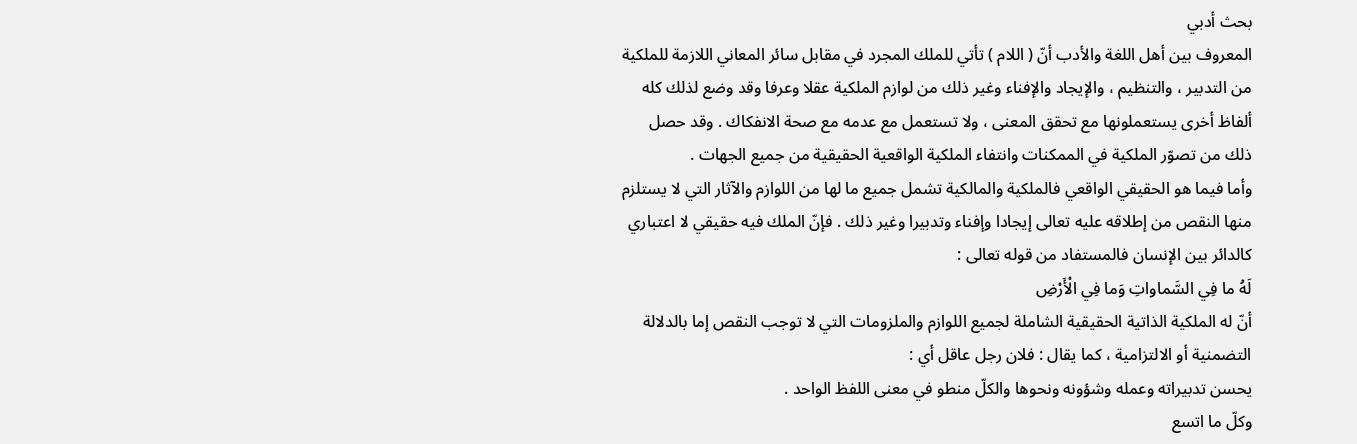بحث أدبي
المعروف بين أهل اللغة والأدب أنّ ( اللام ) تأتي للملك المجرد في مقابل سائر المعاني اللازمة للملكية من التدبير ، والتنظيم ، والإيجاد والإفناء وغير ذلك من لوازم الملكية عقلا وعرفا وقد وضع لذلك كله ألفاظ أخرى يستعملونها مع تحقق المعنى ، ولا تستعمل مع عدمه مع صحة الانفكاك . وقد حصل ذلك من تصوّر الملكية في الممكنات وانتفاء الملكية الواقعية الحقيقية من جميع الجهات .
وأما فيما هو الحقيقي الواقعي فالملكية والمالكية تشمل جميع ما لها من اللوازم والآثار التي لا يستلزم منها النقص من إطلاقه عليه تعالى إيجادا وإفناء وتدبيرا وغير ذلك . فإنّ الملك فيه حقيقي لا اعتباري كالدائر بين الإنسان فالمستفاد من قوله تعالى :
لَهُ ما فِي السَّماواتِ وَما فِي الْأَرْضِ
أنّ له الملكية الذاتية الحقيقية الشاملة لجميع اللوازم والملزومات التي لا توجب النقص إما بالدلالة التضمنية أو الالتزامية ، كما يقال : فلان رجل عاقل أي :
يحسن تدبيراته وعمله وشؤونه ونحوها والكلّ منطو في معنى اللفظ الواحد .
وكلّ ما اتسع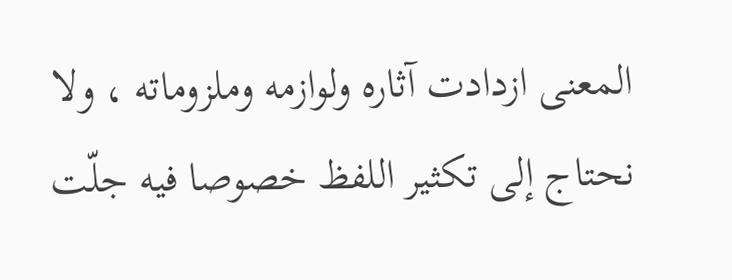المعنى ازدادت آثاره ولوازمه وملزوماته ، ولا نحتاج إلى تكثير اللفظ خصوصا فيه جلّت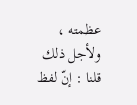عظمته ، ولأجل ذلك قلنا : إنّ لفظ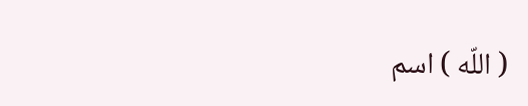( اللّه ) اسم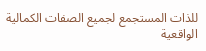للذات المستجمع لجميع الصفات الكمالية الواقعية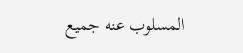المسلوب عنه جميع